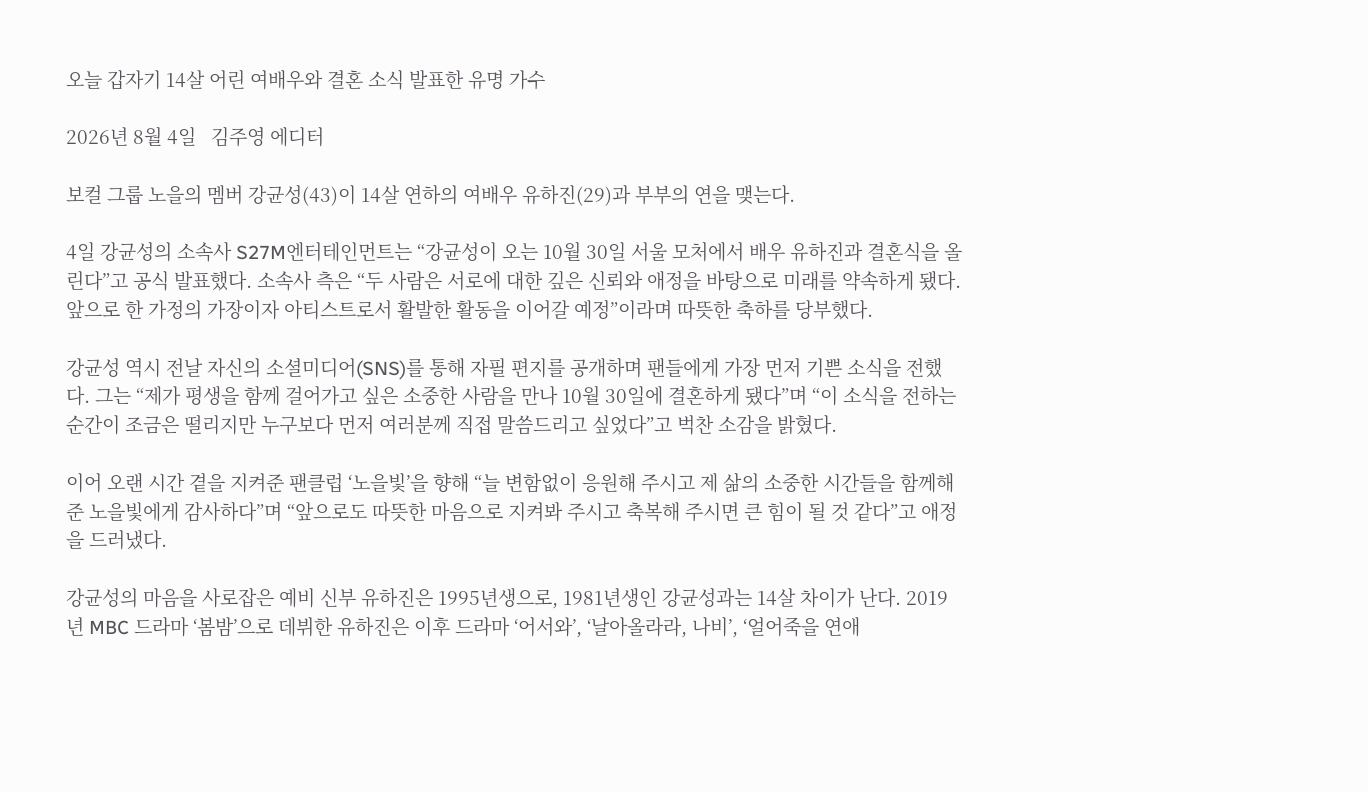오늘 갑자기 14살 어린 여배우와 결혼 소식 발표한 유명 가수

2026년 8월 4일   김주영 에디터

보컬 그룹 노을의 멤버 강균성(43)이 14살 연하의 여배우 유하진(29)과 부부의 연을 맺는다.

4일 강균성의 소속사 S27M엔터테인먼트는 “강균성이 오는 10월 30일 서울 모처에서 배우 유하진과 결혼식을 올린다”고 공식 발표했다. 소속사 측은 “두 사람은 서로에 대한 깊은 신뢰와 애정을 바탕으로 미래를 약속하게 됐다. 앞으로 한 가정의 가장이자 아티스트로서 활발한 활동을 이어갈 예정”이라며 따뜻한 축하를 당부했다.

강균성 역시 전날 자신의 소셜미디어(SNS)를 통해 자필 편지를 공개하며 팬들에게 가장 먼저 기쁜 소식을 전했다. 그는 “제가 평생을 함께 걸어가고 싶은 소중한 사람을 만나 10월 30일에 결혼하게 됐다”며 “이 소식을 전하는 순간이 조금은 떨리지만 누구보다 먼저 여러분께 직접 말씀드리고 싶었다”고 벅찬 소감을 밝혔다.

이어 오랜 시간 곁을 지켜준 팬클럽 ‘노을빛’을 향해 “늘 변함없이 응원해 주시고 제 삶의 소중한 시간들을 함께해 준 노을빛에게 감사하다”며 “앞으로도 따뜻한 마음으로 지켜봐 주시고 축복해 주시면 큰 힘이 될 것 같다”고 애정을 드러냈다.

강균성의 마음을 사로잡은 예비 신부 유하진은 1995년생으로, 1981년생인 강균성과는 14살 차이가 난다. 2019년 MBC 드라마 ‘봄밤’으로 데뷔한 유하진은 이후 드라마 ‘어서와’, ‘날아올라라, 나비’, ‘얼어죽을 연애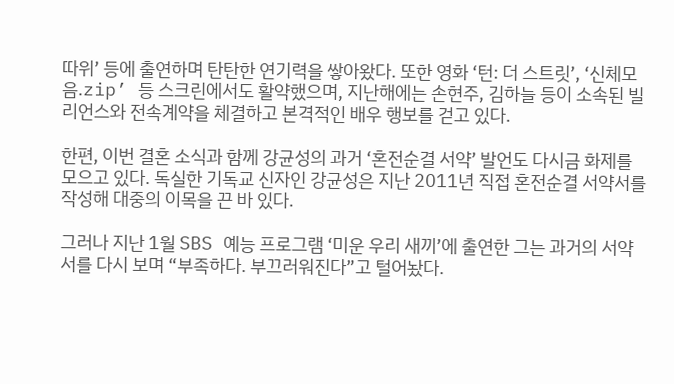따위’ 등에 출연하며 탄탄한 연기력을 쌓아왔다. 또한 영화 ‘턴: 더 스트릿’, ‘신체모음.zip’ 등 스크린에서도 활약했으며, 지난해에는 손현주, 김하늘 등이 소속된 빌리언스와 전속계약을 체결하고 본격적인 배우 행보를 걷고 있다.

한편, 이번 결혼 소식과 함께 강균성의 과거 ‘혼전순결 서약’ 발언도 다시금 화제를 모으고 있다. 독실한 기독교 신자인 강균성은 지난 2011년 직접 혼전순결 서약서를 작성해 대중의 이목을 끈 바 있다.

그러나 지난 1월 SBS 예능 프로그램 ‘미운 우리 새끼’에 출연한 그는 과거의 서약서를 다시 보며 “부족하다. 부끄러워진다”고 털어놨다.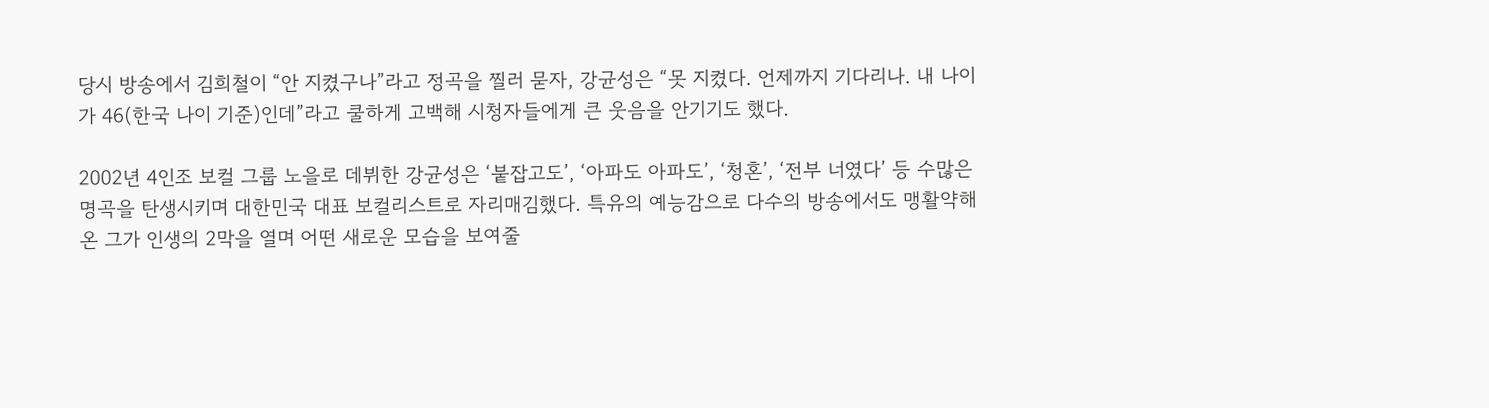당시 방송에서 김희철이 “안 지켰구나”라고 정곡을 찔러 묻자, 강균성은 “못 지켰다. 언제까지 기다리나. 내 나이가 46(한국 나이 기준)인데”라고 쿨하게 고백해 시청자들에게 큰 웃음을 안기기도 했다.

2002년 4인조 보컬 그룹 노을로 데뷔한 강균성은 ‘붙잡고도’, ‘아파도 아파도’, ‘청혼’, ‘전부 너였다’ 등 수많은 명곡을 탄생시키며 대한민국 대표 보컬리스트로 자리매김했다. 특유의 예능감으로 다수의 방송에서도 맹활약해 온 그가 인생의 2막을 열며 어떤 새로운 모습을 보여줄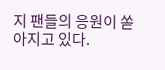지 팬들의 응원이 쏟아지고 있다.